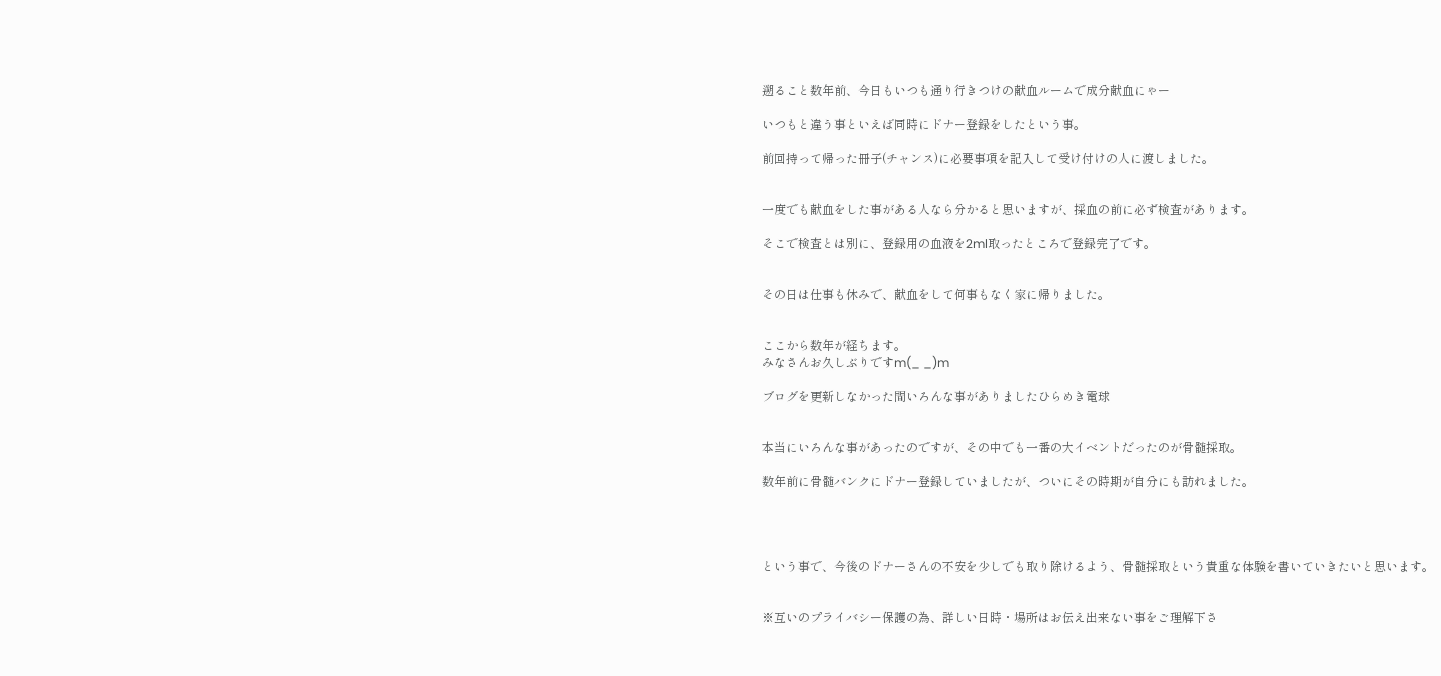遡ること数年前、今日もいつも通り行きつけの献血ルームで成分献血にゃー

いつもと違う事といえば同時にドナー登録をしたという事。

前回持って帰った冊子(チャンス)に必要事項を記入して受け付けの人に渡しました。


一度でも献血をした事がある人なら分かると思いますが、採血の前に必ず検査があります。

そこで検査とは別に、登録用の血液を2ml取ったところで登録完了です。


その日は仕事も休みで、献血をして何事もなく家に帰りました。


ここから数年が経ちます。
みなさんお久しぶりですm(_ _)m

ブログを更新しなかった間いろんな事がありましたひらめき電球


本当にいろんな事があったのですが、その中でも一番の大イベントだったのが骨髄採取。

数年前に骨髄バンクにドナー登録していましたが、ついにその時期が自分にも訪れました。




という事で、今後のドナーさんの不安を少しでも取り除けるよう、骨髄採取という貴重な体験を書いていきたいと思います。


※互いのプライバシー保護の為、詳しい日時・場所はお伝え出来ない事をご理解下さ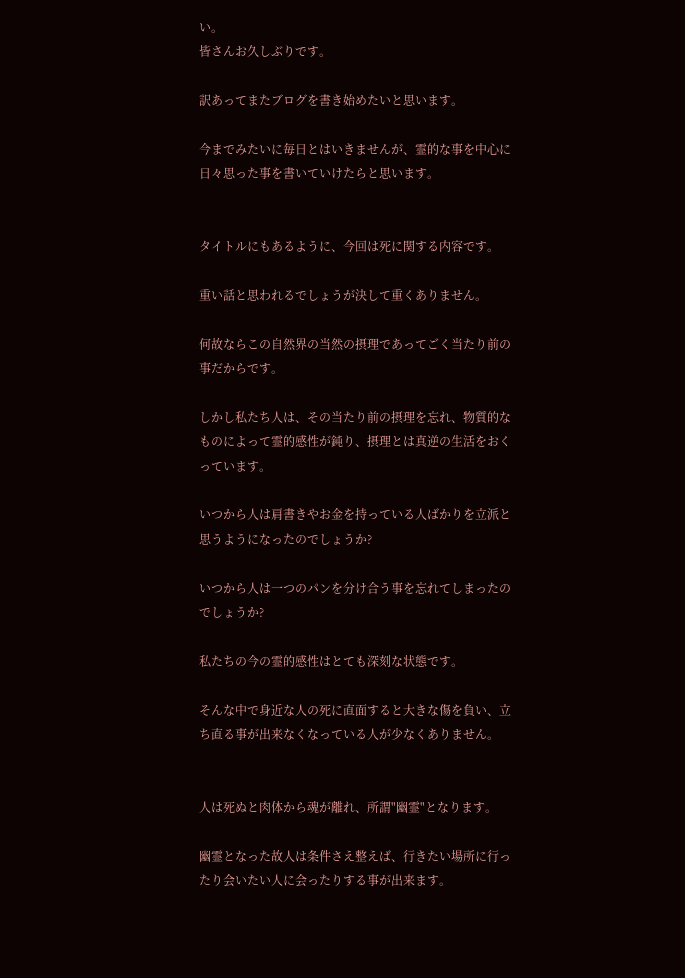い。
皆さんお久しぶりです。

訳あってまたブログを書き始めたいと思います。

今までみたいに毎日とはいきませんが、霊的な事を中心に日々思った事を書いていけたらと思います。


タイトルにもあるように、今回は死に関する内容です。

重い話と思われるでしょうが決して重くありません。

何故ならこの自然界の当然の摂理であってごく当たり前の事だからです。

しかし私たち人は、その当たり前の摂理を忘れ、物質的なものによって霊的感性が鈍り、摂理とは真逆の生活をおくっています。

いつから人は肩書きやお金を持っている人ばかりを立派と思うようになったのでしょうか?

いつから人は一つのパンを分け合う事を忘れてしまったのでしょうか?

私たちの今の霊的感性はとても深刻な状態です。

そんな中で身近な人の死に直面すると大きな傷を負い、立ち直る事が出来なくなっている人が少なくありません。


人は死ぬと肉体から魂が離れ、所謂"幽霊"となります。

幽霊となった故人は条件さえ整えば、行きたい場所に行ったり会いたい人に会ったりする事が出来ます。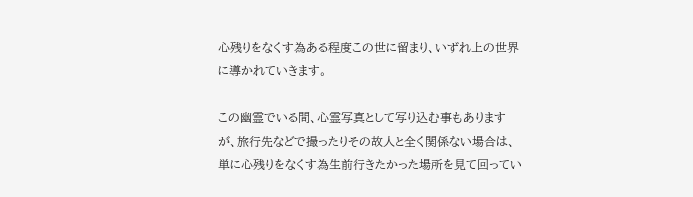心残りをなくす為ある程度この世に留まり、いずれ上の世界に導かれていきます。

この幽霊でいる間、心霊写真として写り込む事もありますが、旅行先などで撮ったりその故人と全く関係ない場合は、単に心残りをなくす為生前行きたかった場所を見て回ってい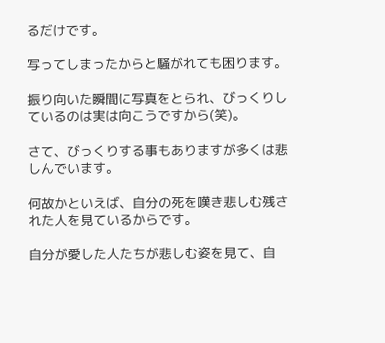るだけです。

写ってしまったからと騒がれても困ります。

振り向いた瞬間に写真をとられ、びっくりしているのは実は向こうですから(笑)。

さて、びっくりする事もありますが多くは悲しんでいます。

何故かといえば、自分の死を嘆き悲しむ残された人を見ているからです。

自分が愛した人たちが悲しむ姿を見て、自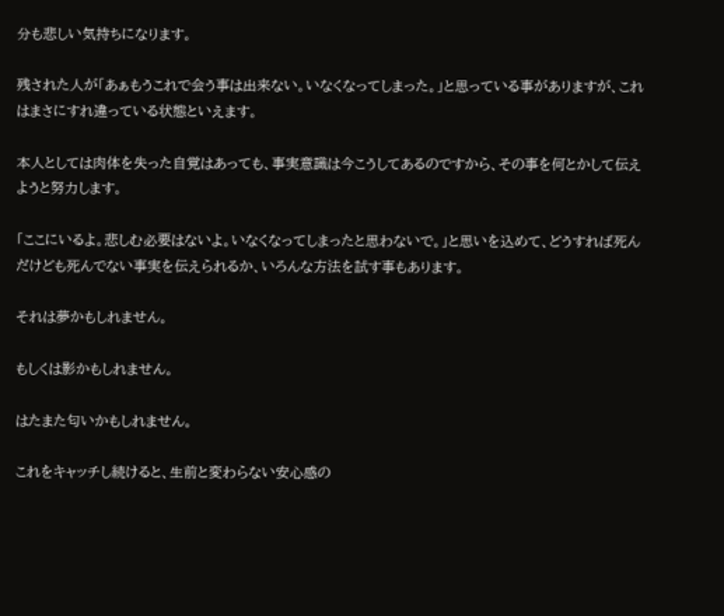分も悲しい気持ちになります。

残された人が「あぁもうこれで会う事は出来ない。いなくなってしまった。」と思っている事がありますが、これはまさにすれ違っている状態といえます。

本人としては肉体を失った自覚はあっても、事実意識は今こうしてあるのですから、その事を何とかして伝えようと努力します。

「ここにいるよ。悲しむ必要はないよ。いなくなってしまったと思わないで。」と思いを込めて、どうすれば死んだけども死んでない事実を伝えられるか、いろんな方法を試す事もあります。

それは夢かもしれません。

もしくは影かもしれません。

はたまた匂いかもしれません。

これをキャッチし続けると、生前と変わらない安心感の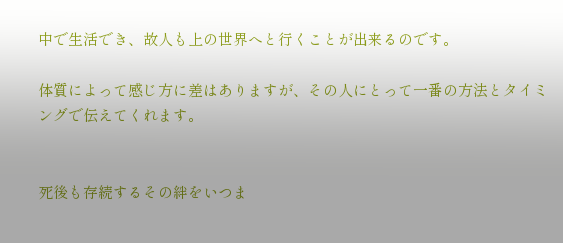中で生活でき、故人も上の世界へと行くことが出来るのです。

体質によって感じ方に差はありますが、その人にとって一番の方法とタイミングで伝えてくれます。


死後も存続するその絆をいつま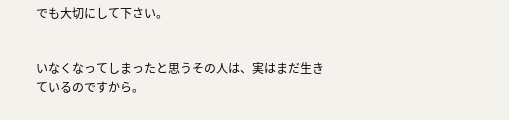でも大切にして下さい。


いなくなってしまったと思うその人は、実はまだ生きているのですから。